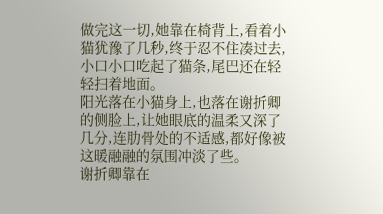做完这一切,她靠在椅背上,看着小猫犹豫了几秒,终于忍不住凑过去,小口小口吃起了猫条,尾巴还在轻轻扫着地面。
阳光落在小猫身上,也落在谢折卿的侧脸上,让她眼底的温柔又深了几分,连肋骨处的不适感,都好像被这暖融融的氛围冲淡了些。
谢折卿靠在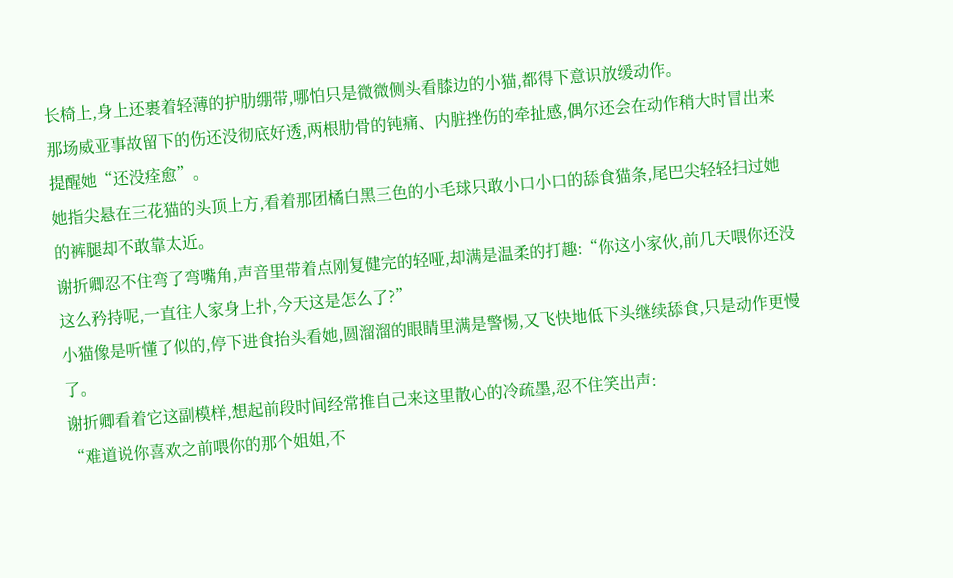长椅上,身上还裹着轻薄的护肋绷带,哪怕只是微微侧头看膝边的小猫,都得下意识放缓动作。
那场威亚事故留下的伤还没彻底好透,两根肋骨的钝痛、内脏挫伤的牵扯感,偶尔还会在动作稍大时冒出来提醒她“还没痊愈”。
她指尖悬在三花猫的头顶上方,看着那团橘白黑三色的小毛球只敢小口小口的舔食猫条,尾巴尖轻轻扫过她的裤腿却不敢靠太近。
谢折卿忍不住弯了弯嘴角,声音里带着点刚复健完的轻哑,却满是温柔的打趣:“你这小家伙,前几天喂你还没这么矜持呢,一直往人家身上扑,今天这是怎么了?”
小猫像是听懂了似的,停下进食抬头看她,圆溜溜的眼睛里满是警惕,又飞快地低下头继续舔食,只是动作更慢了。
谢折卿看着它这副模样,想起前段时间经常推自己来这里散心的冷疏墨,忍不住笑出声:
“难道说你喜欢之前喂你的那个姐姐,不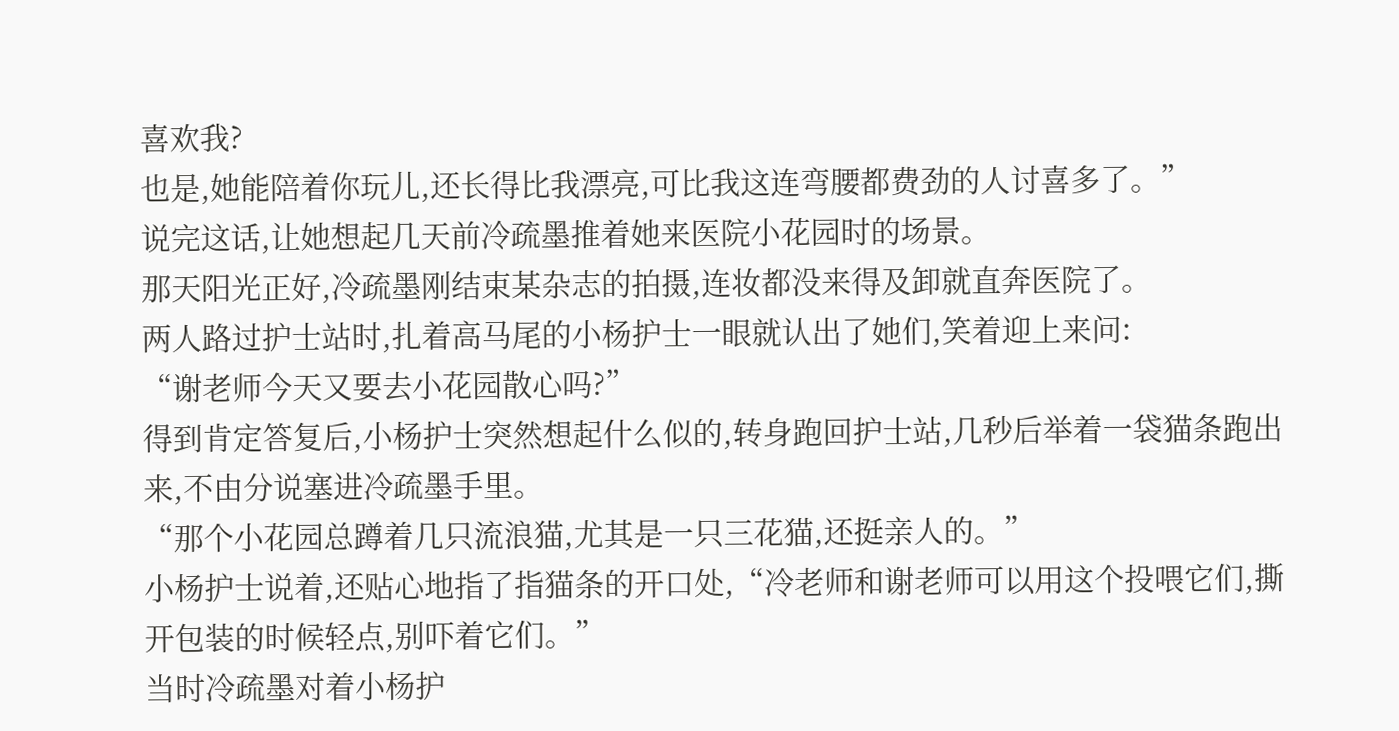喜欢我?
也是,她能陪着你玩儿,还长得比我漂亮,可比我这连弯腰都费劲的人讨喜多了。”
说完这话,让她想起几天前冷疏墨推着她来医院小花园时的场景。
那天阳光正好,冷疏墨刚结束某杂志的拍摄,连妆都没来得及卸就直奔医院了。
两人路过护士站时,扎着高马尾的小杨护士一眼就认出了她们,笑着迎上来问:
“谢老师今天又要去小花园散心吗?”
得到肯定答复后,小杨护士突然想起什么似的,转身跑回护士站,几秒后举着一袋猫条跑出来,不由分说塞进冷疏墨手里。
“那个小花园总蹲着几只流浪猫,尤其是一只三花猫,还挺亲人的。”
小杨护士说着,还贴心地指了指猫条的开口处,“冷老师和谢老师可以用这个投喂它们,撕开包装的时候轻点,别吓着它们。”
当时冷疏墨对着小杨护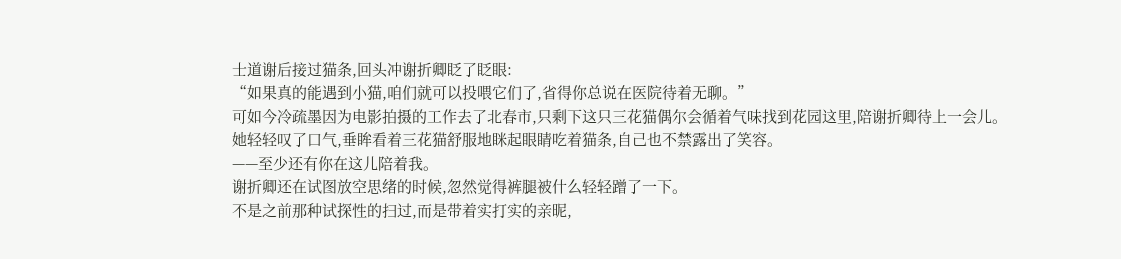士道谢后接过猫条,回头冲谢折卿眨了眨眼:
“如果真的能遇到小猫,咱们就可以投喂它们了,省得你总说在医院待着无聊。”
可如今冷疏墨因为电影拍摄的工作去了北春市,只剩下这只三花猫偶尔会循着气味找到花园这里,陪谢折卿待上一会儿。
她轻轻叹了口气,垂眸看着三花猫舒服地眯起眼睛吃着猫条,自己也不禁露出了笑容。
——至少还有你在这儿陪着我。
谢折卿还在试图放空思绪的时候,忽然觉得裤腿被什么轻轻蹭了一下。
不是之前那种试探性的扫过,而是带着实打实的亲昵,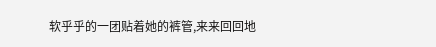软乎乎的一团贴着她的裤管,来来回回地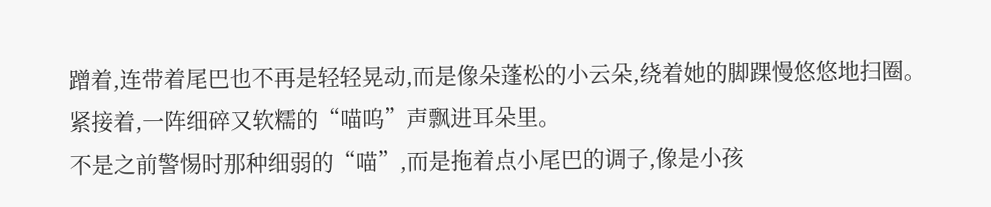蹭着,连带着尾巴也不再是轻轻晃动,而是像朵蓬松的小云朵,绕着她的脚踝慢悠悠地扫圈。
紧接着,一阵细碎又软糯的“喵呜”声飘进耳朵里。
不是之前警惕时那种细弱的“喵”,而是拖着点小尾巴的调子,像是小孩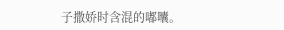子撒娇时含混的嘟囔。